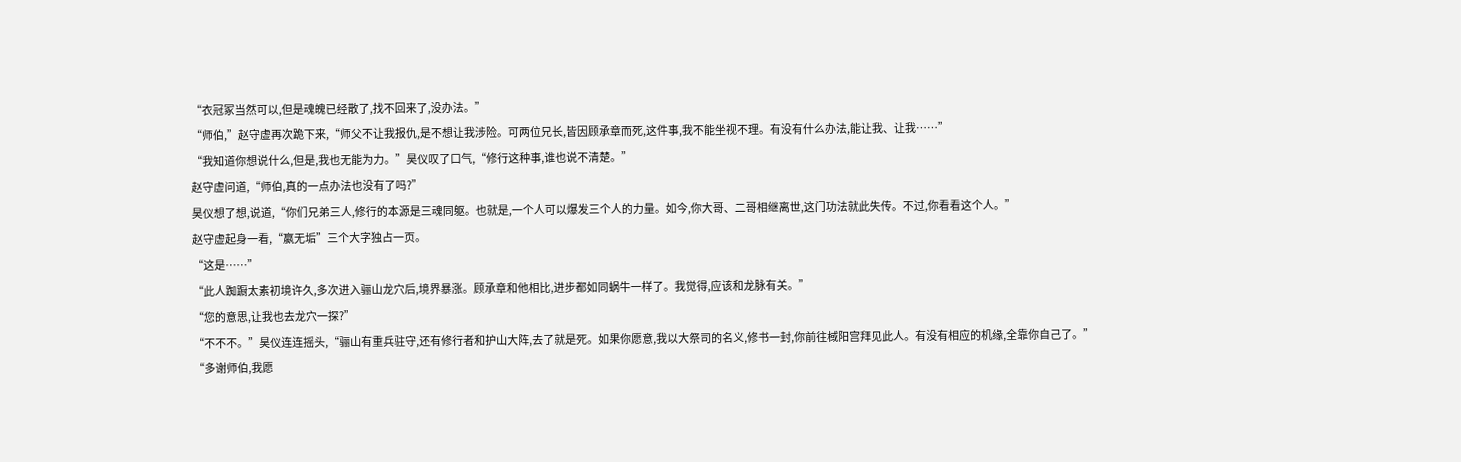“衣冠冢当然可以,但是魂魄已经散了,找不回来了,没办法。”
“师伯,”赵守虚再次跪下来,“师父不让我报仇,是不想让我涉险。可两位兄长,皆因顾承章而死,这件事,我不能坐视不理。有没有什么办法,能让我、让我……”
“我知道你想说什么,但是,我也无能为力。”昊仪叹了口气,“修行这种事,谁也说不清楚。”
赵守虚问道,“师伯,真的一点办法也没有了吗?”
昊仪想了想,说道,“你们兄弟三人,修行的本源是三魂同躯。也就是,一个人可以爆发三个人的力量。如今,你大哥、二哥相继离世,这门功法就此失传。不过,你看看这个人。”
赵守虚起身一看,“嬴无垢”三个大字独占一页。
“这是……”
“此人踟蹰太素初境许久,多次进入骊山龙穴后,境界暴涨。顾承章和他相比,进步都如同蜗牛一样了。我觉得,应该和龙脉有关。”
“您的意思,让我也去龙穴一探?”
“不不不。”昊仪连连摇头,“骊山有重兵驻守,还有修行者和护山大阵,去了就是死。如果你愿意,我以大祭司的名义,修书一封,你前往棫阳宫拜见此人。有没有相应的机缘,全靠你自己了。”
“多谢师伯,我愿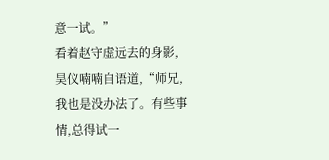意一试。”
看着赵守虚远去的身影,昊仪喃喃自语道,“师兄,我也是没办法了。有些事情,总得试一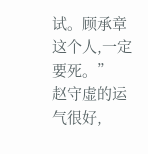试。顾承章这个人,一定要死。”
赵守虚的运气很好,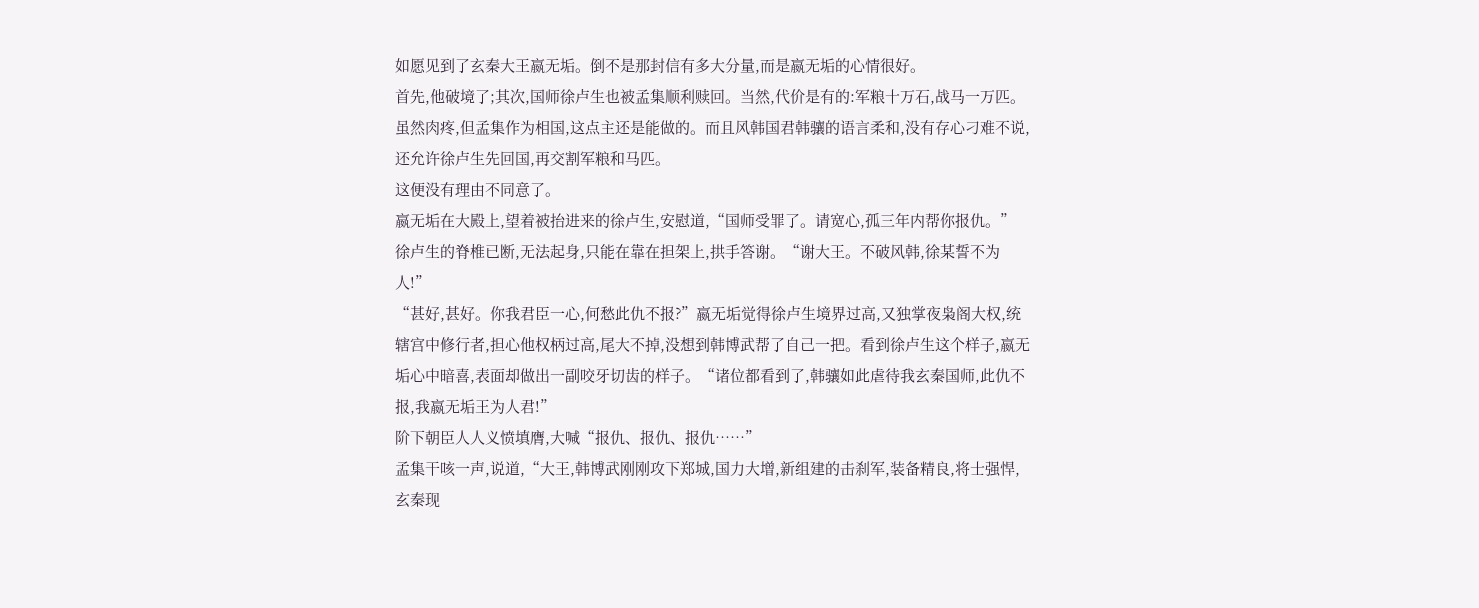如愿见到了玄秦大王嬴无垢。倒不是那封信有多大分量,而是嬴无垢的心情很好。
首先,他破境了;其次,国师徐卢生也被孟集顺利赎回。当然,代价是有的:军粮十万石,战马一万匹。
虽然肉疼,但孟集作为相国,这点主还是能做的。而且风韩国君韩骧的语言柔和,没有存心刁难不说,还允许徐卢生先回国,再交割军粮和马匹。
这便没有理由不同意了。
嬴无垢在大殿上,望着被抬进来的徐卢生,安慰道,“国师受罪了。请宽心,孤三年内帮你报仇。”
徐卢生的脊椎已断,无法起身,只能在靠在担架上,拱手答谢。“谢大王。不破风韩,徐某誓不为人!”
“甚好,甚好。你我君臣一心,何愁此仇不报?”嬴无垢觉得徐卢生境界过高,又独掌夜枭阁大权,统辖宫中修行者,担心他权柄过高,尾大不掉,没想到韩博武帮了自己一把。看到徐卢生这个样子,嬴无垢心中暗喜,表面却做出一副咬牙切齿的样子。“诸位都看到了,韩骧如此虐待我玄秦国师,此仇不报,我嬴无垢王为人君!”
阶下朝臣人人义愤填膺,大喊“报仇、报仇、报仇……”
孟集干咳一声,说道,“大王,韩博武刚刚攻下郑城,国力大增,新组建的击刹军,装备精良,将士强悍,玄秦现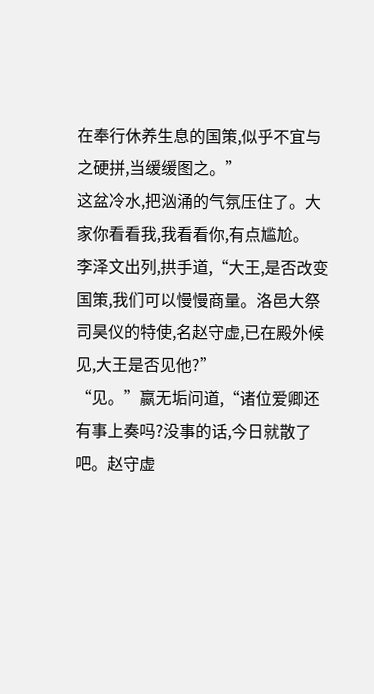在奉行休养生息的国策,似乎不宜与之硬拼,当缓缓图之。”
这盆冷水,把汹涌的气氛压住了。大家你看看我,我看看你,有点尴尬。
李泽文出列,拱手道,“大王,是否改变国策,我们可以慢慢商量。洛邑大祭司昊仪的特使,名赵守虚,已在殿外候见,大王是否见他?”
“见。”嬴无垢问道,“诸位爱卿还有事上奏吗?没事的话,今日就散了吧。赵守虚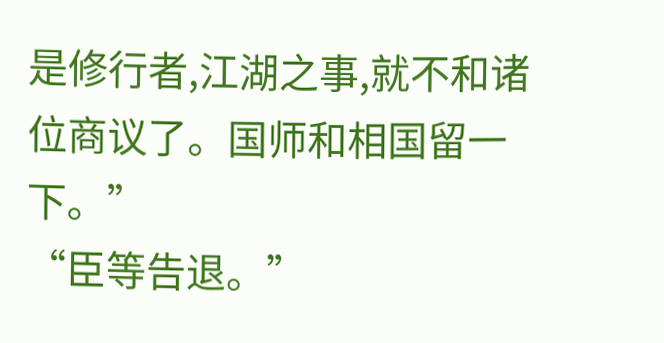是修行者,江湖之事,就不和诸位商议了。国师和相国留一下。”
“臣等告退。”